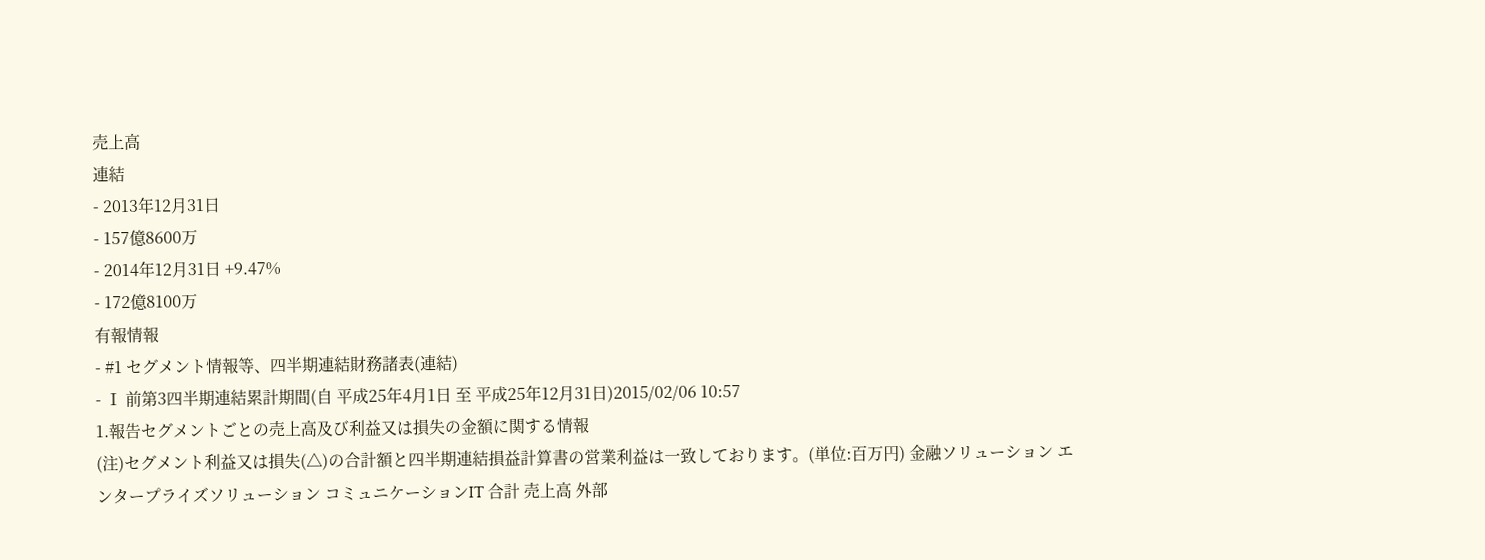売上高
連結
- 2013年12月31日
- 157億8600万
- 2014年12月31日 +9.47%
- 172億8100万
有報情報
- #1 セグメント情報等、四半期連結財務諸表(連結)
- Ⅰ 前第3四半期連結累計期間(自 平成25年4月1日 至 平成25年12月31日)2015/02/06 10:57
1.報告セグメントごとの売上高及び利益又は損失の金額に関する情報
(注)セグメント利益又は損失(△)の合計額と四半期連結損益計算書の営業利益は一致しております。(単位:百万円) 金融ソリューション エンタープライズソリューション コミュニケーションIT 合計 売上高 外部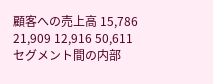顧客への売上高 15,786 21,909 12,916 50,611 セグメント間の内部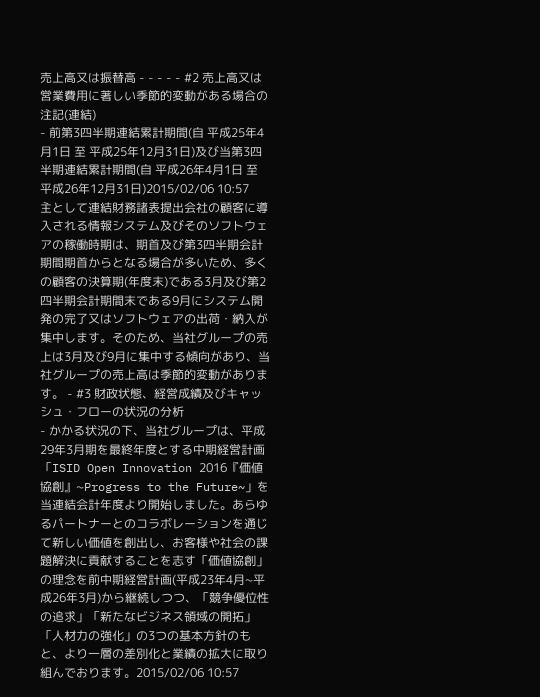売上高又は振替高 - - - - - #2 売上高又は営業費用に著しい季節的変動がある場合の注記(連結)
- 前第3四半期連結累計期間(自 平成25年4月1日 至 平成25年12月31日)及び当第3四半期連結累計期間(自 平成26年4月1日 至 平成26年12月31日)2015/02/06 10:57
主として連結財務諸表提出会社の顧客に導入される情報システム及びそのソフトウェアの稼働時期は、期首及び第3四半期会計期間期首からとなる場合が多いため、多くの顧客の決算期(年度末)である3月及び第2四半期会計期間末である9月にシステム開発の完了又はソフトウェアの出荷・納入が集中します。そのため、当社グループの売上は3月及び9月に集中する傾向があり、当社グループの売上高は季節的変動があります。 - #3 財政状態、経営成績及びキャッシュ・フローの状況の分析
- かかる状況の下、当社グループは、平成29年3月期を最終年度とする中期経営計画「ISID Open Innovation 2016『価値協創』~Progress to the Future~」を当連結会計年度より開始しました。あらゆるパートナーとのコラボレーションを通じて新しい価値を創出し、お客様や社会の課題解決に貢献することを志す「価値協創」の理念を前中期経営計画(平成23年4月~平成26年3月)から継続しつつ、「競争優位性の追求」「新たなビジネス領域の開拓」「人材力の強化」の3つの基本方針のもと、より一層の差別化と業績の拡大に取り組んでおります。2015/02/06 10:57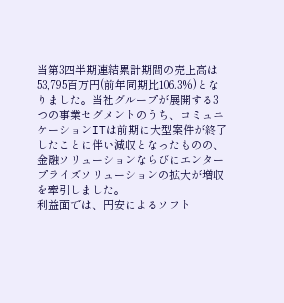当第3四半期連結累計期間の売上高は53,795百万円(前年同期比106.3%)となりました。当社グループが展開する3つの事業セグメントのうち、コミュニケーションITは前期に大型案件が終了したことに伴い減収となったものの、金融ソリューションならびにエンタープライズソリューションの拡大が増収を牽引しました。
利益面では、円安によるソフト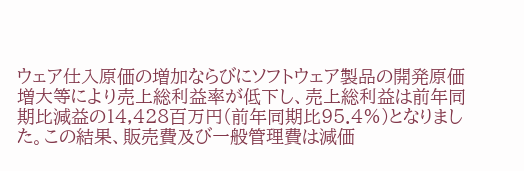ウェア仕入原価の増加ならびにソフトウェア製品の開発原価増大等により売上総利益率が低下し、売上総利益は前年同期比減益の14,428百万円(前年同期比95.4%)となりました。この結果、販売費及び一般管理費は減価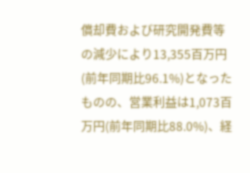償却費および研究開発費等の減少により13,355百万円(前年同期比96.1%)となったものの、営業利益は1,073百万円(前年同期比88.0%)、経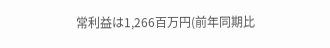常利益は1,266百万円(前年同期比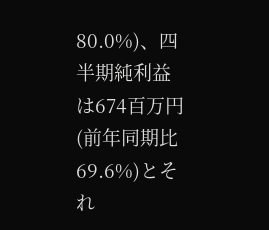80.0%)、四半期純利益は674百万円(前年同期比69.6%)とそれ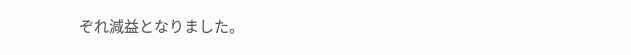ぞれ減益となりました。